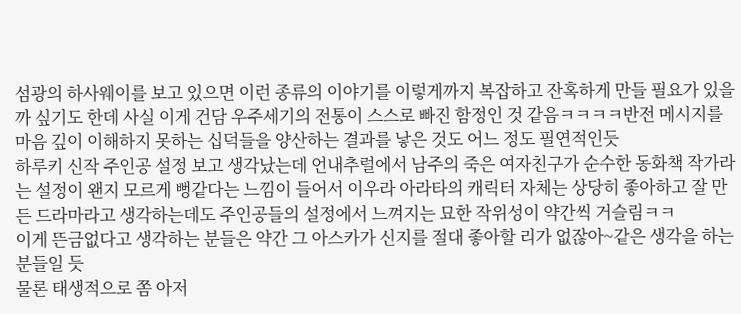섬광의 하사웨이를 보고 있으면 이런 종류의 이야기를 이렇게까지 복잡하고 잔혹하게 만들 필요가 있을까 싶기도 한데 사실 이게 건담 우주세기의 전통이 스스로 빠진 함정인 것 같음ㅋㅋㅋㅋ반전 메시지를 마음 깊이 이해하지 못하는 십덕들을 양산하는 결과를 낳은 것도 어느 정도 필연적인듯
하루키 신작 주인공 설정 보고 생각났는데 언내추럴에서 남주의 죽은 여자친구가 순수한 동화책 작가라는 설정이 왠지 모르게 뻥같다는 느낌이 들어서 이우라 아라타의 캐릭터 자체는 상당히 좋아하고 잘 만든 드라마라고 생각하는데도 주인공들의 설정에서 느껴지는 묘한 작위성이 약간씩 거슬림ㅋㅋ
이게 뜬금없다고 생각하는 분들은 약간 그 아스카가 신지를 절대 좋아할 리가 없잖아~같은 생각을 하는 분들일 듯
물론 태생적으로 쫌 아저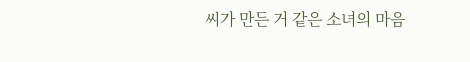씨가 만든 거 같은 소녀의 마음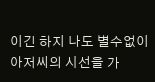이긴 하지 나도 별수없이 아저씨의 시선을 가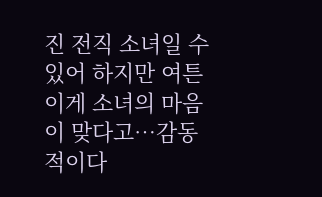진 전직 소녀일 수 있어 하지만 여튼 이게 소녀의 마음이 맞다고…감동적이다